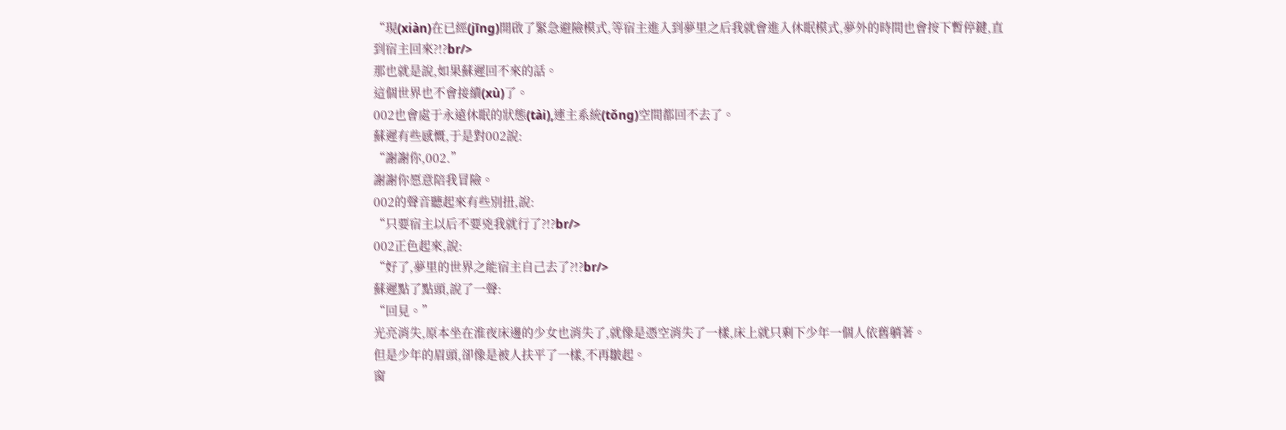“現(xiàn)在已經(jīng)開啟了緊急避險模式,等宿主進入到夢里之后我就會進入休眠模式,夢外的時間也會按下暫停鍵,直到宿主回來?!?br/>
那也就是說,如果蘇遲回不來的話。
這個世界也不會接續(xù)了。
002也會處于永遠休眠的狀態(tài),連主系統(tǒng)空間都回不去了。
蘇遲有些感慨,于是對002說:
“謝謝你,002.”
謝謝你愿意陪我冒險。
002的聲音聽起來有些別扭,說:
“只要宿主以后不要兇我就行了?!?br/>
002正色起來,說:
“好了,夢里的世界之能宿主自己去了?!?br/>
蘇遲點了點頭,說了一聲:
“回見。”
光亮消失,原本坐在淮夜床邊的少女也消失了,就像是憑空消失了一樣,床上就只剩下少年一個人依舊躺著。
但是少年的眉頭,卻像是被人扶平了一樣,不再皺起。
窗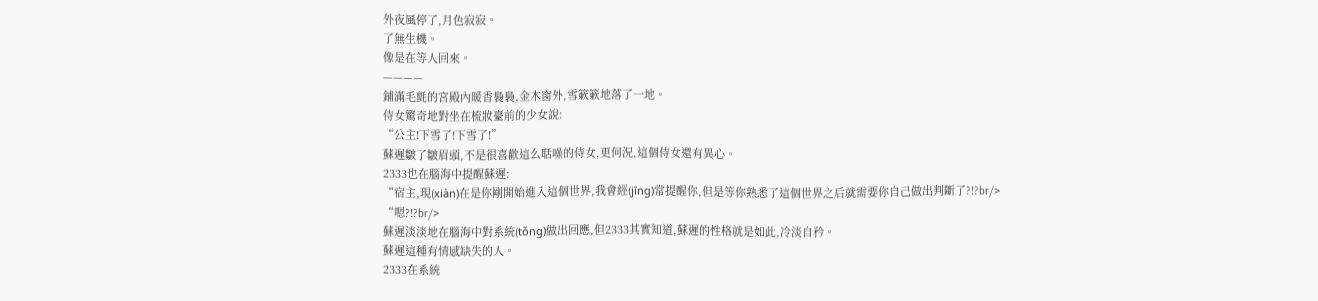外夜風停了,月色寂寂。
了無生機。
像是在等人回來。
————
鋪滿毛氈的宮殿內暖香裊裊,金木窗外,雪簌簌地落了一地。
侍女驚奇地對坐在梳妝臺前的少女說:
“公主!下雪了!下雪了!”
蘇遲皺了皺眉頭,不是很喜歡這么聒噪的侍女,更何況,這個侍女還有異心。
2333也在腦海中提醒蘇遲:
“宿主,現(xiàn)在是你剛開始進入這個世界,我會經(jīng)常提醒你,但是等你熟悉了這個世界之后就需要你自己做出判斷了?!?br/>
“嗯?!?br/>
蘇遲淡淡地在腦海中對系統(tǒng)做出回應,但2333其實知道,蘇遲的性格就是如此,冷淡自矜。
蘇遲這種有情感缺失的人。
2333在系統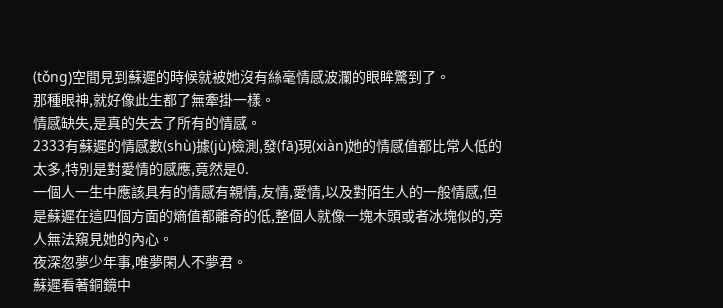(tǒng)空間見到蘇遲的時候就被她沒有絲毫情感波瀾的眼眸驚到了。
那種眼神,就好像此生都了無牽掛一樣。
情感缺失,是真的失去了所有的情感。
2333有蘇遲的情感數(shù)據(jù)檢測,發(fā)現(xiàn)她的情感值都比常人低的太多,特別是對愛情的感應,竟然是0.
一個人一生中應該具有的情感有親情,友情,愛情,以及對陌生人的一般情感,但是蘇遲在這四個方面的熵值都離奇的低,整個人就像一塊木頭或者冰塊似的,旁人無法窺見她的內心。
夜深忽夢少年事,唯夢閑人不夢君。
蘇遲看著銅鏡中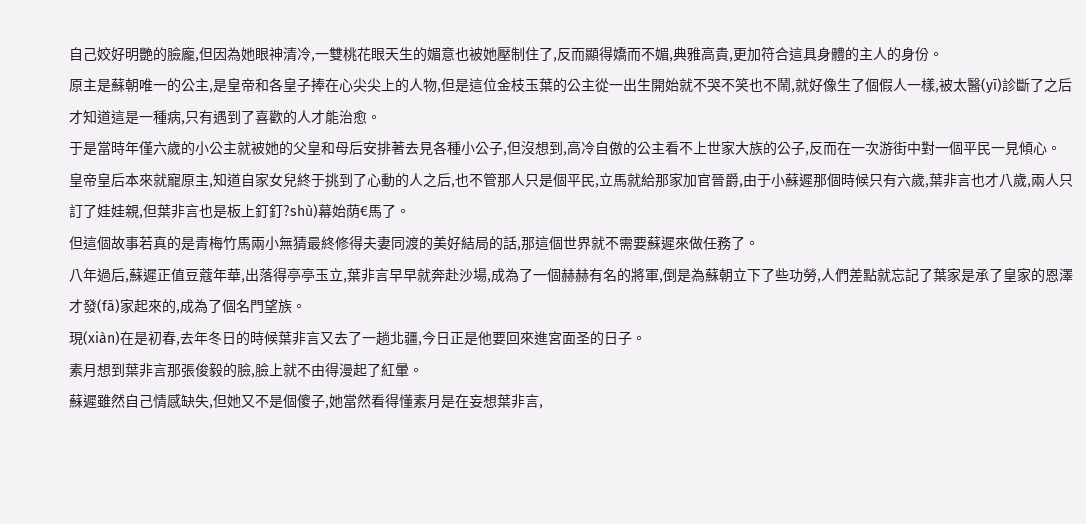自己姣好明艷的臉龐,但因為她眼神清冷,一雙桃花眼天生的媚意也被她壓制住了,反而顯得嬌而不媚,典雅高貴,更加符合這具身體的主人的身份。
原主是蘇朝唯一的公主,是皇帝和各皇子捧在心尖尖上的人物,但是這位金枝玉葉的公主從一出生開始就不哭不笑也不鬧,就好像生了個假人一樣,被太醫(yī)診斷了之后才知道這是一種病,只有遇到了喜歡的人才能治愈。
于是當時年僅六歲的小公主就被她的父皇和母后安排著去見各種小公子,但沒想到,高冷自傲的公主看不上世家大族的公子,反而在一次游街中對一個平民一見傾心。
皇帝皇后本來就寵原主,知道自家女兒終于挑到了心動的人之后,也不管那人只是個平民,立馬就給那家加官晉爵,由于小蘇遲那個時候只有六歲,葉非言也才八歲,兩人只訂了娃娃親,但葉非言也是板上釘釘?shù)幕始荫€馬了。
但這個故事若真的是青梅竹馬兩小無猜最終修得夫妻同渡的美好結局的話,那這個世界就不需要蘇遲來做任務了。
八年過后,蘇遲正值豆蔻年華,出落得亭亭玉立,葉非言早早就奔赴沙場,成為了一個赫赫有名的將軍,倒是為蘇朝立下了些功勞,人們差點就忘記了葉家是承了皇家的恩澤才發(fā)家起來的,成為了個名門望族。
現(xiàn)在是初春,去年冬日的時候葉非言又去了一趟北疆,今日正是他要回來進宮面圣的日子。
素月想到葉非言那張俊毅的臉,臉上就不由得漫起了紅暈。
蘇遲雖然自己情感缺失,但她又不是個傻子,她當然看得懂素月是在妄想葉非言,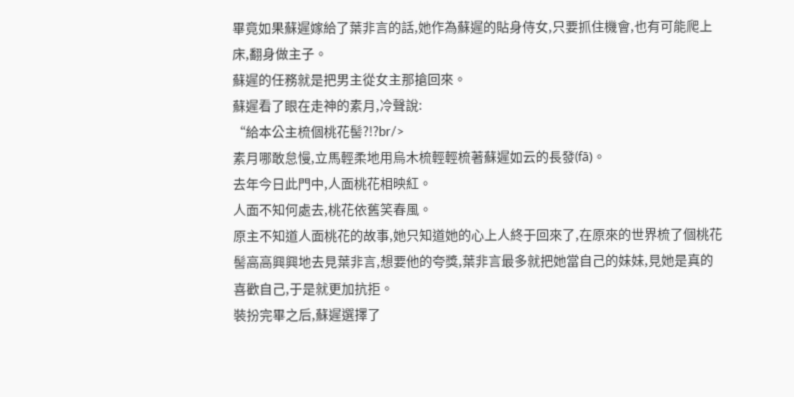畢竟如果蘇遲嫁給了葉非言的話,她作為蘇遲的貼身侍女,只要抓住機會,也有可能爬上床,翻身做主子。
蘇遲的任務就是把男主從女主那搶回來。
蘇遲看了眼在走神的素月,冷聲說:
“給本公主梳個桃花髻?!?br/>
素月哪敢怠慢,立馬輕柔地用烏木梳輕輕梳著蘇遲如云的長發(fā)。
去年今日此門中,人面桃花相映紅。
人面不知何處去,桃花依舊笑春風。
原主不知道人面桃花的故事,她只知道她的心上人終于回來了,在原來的世界梳了個桃花髻高高興興地去見葉非言,想要他的夸獎,葉非言最多就把她當自己的妹妹,見她是真的喜歡自己,于是就更加抗拒。
裝扮完畢之后,蘇遲選擇了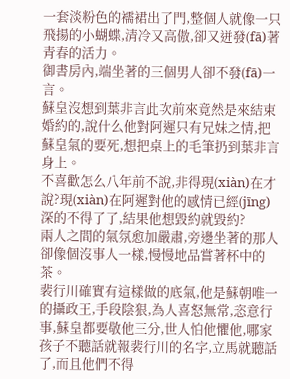一套淡粉色的襦裙出了門,整個人就像一只飛揚的小蝴蝶,清冷又高傲,卻又迸發(fā)著青春的活力。
御書房內,端坐著的三個男人卻不發(fā)一言。
蘇皇沒想到葉非言此次前來竟然是來結束婚約的,說什么他對阿遲只有兄妹之情,把蘇皇氣的要死,想把桌上的毛筆扔到葉非言身上。
不喜歡怎么八年前不說,非得現(xiàn)在才說?現(xiàn)在阿遲對他的感情已經(jīng)深的不得了了,結果他想毀約就毀約?
兩人之間的氣氛愈加嚴肅,旁邊坐著的那人卻像個沒事人一樣,慢慢地品嘗著杯中的茶。
裴行川確實有這樣做的底氣,他是蘇朝唯一的攝政王,手段陰狠,為人喜怒無常,恣意行事,蘇皇都要敬他三分,世人怕他懼他,哪家孩子不聽話就報裴行川的名字,立馬就聽話了,而且他們不得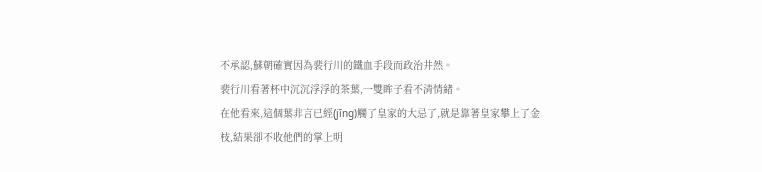不承認,蘇朝確實因為裴行川的鐵血手段而政治井然。
裴行川看著杯中沉沉浮浮的茶葉,一雙眸子看不清情緒。
在他看來,這個葉非言已經(jīng)觸了皇家的大忌了,就是靠著皇家攀上了金枝,結果卻不收他們的掌上明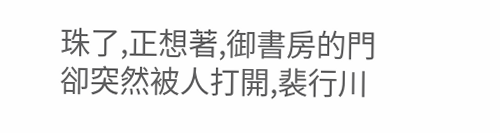珠了,正想著,御書房的門卻突然被人打開,裴行川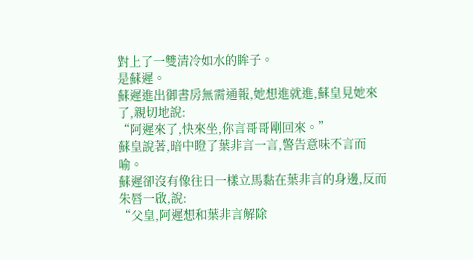對上了一雙清冷如水的眸子。
是蘇遲。
蘇遲進出御書房無需通報,她想進就進,蘇皇見她來了,親切地說:
“阿遲來了,快來坐,你言哥哥剛回來。”
蘇皇說著,暗中瞪了葉非言一言,警告意味不言而喻。
蘇遲卻沒有像往日一樣立馬黏在葉非言的身邊,反而朱唇一啟,說:
“父皇,阿遲想和葉非言解除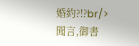婚約?!?br/>
聞言,御書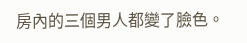房內的三個男人都變了臉色。